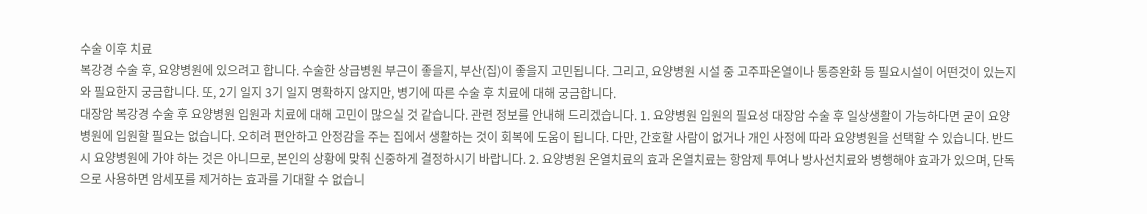수술 이후 치료
복강경 수술 후, 요양병원에 있으려고 합니다. 수술한 상급병원 부근이 좋을지, 부산(집)이 좋을지 고민됩니다. 그리고, 요양병원 시설 중 고주파온열이나 통증완화 등 필요시설이 어떤것이 있는지와 필요한지 궁금합니다. 또, 2기 일지 3기 일지 명확하지 않지만, 병기에 따른 수술 후 치료에 대해 궁금합니다.
대장암 복강경 수술 후 요양병원 입원과 치료에 대해 고민이 많으실 것 같습니다. 관련 정보를 안내해 드리겠습니다. 1. 요양병원 입원의 필요성 대장암 수술 후 일상생활이 가능하다면 굳이 요양병원에 입원할 필요는 없습니다. 오히려 편안하고 안정감을 주는 집에서 생활하는 것이 회복에 도움이 됩니다. 다만, 간호할 사람이 없거나 개인 사정에 따라 요양병원을 선택할 수 있습니다. 반드시 요양병원에 가야 하는 것은 아니므로, 본인의 상황에 맞춰 신중하게 결정하시기 바랍니다. 2. 요양병원 온열치료의 효과 온열치료는 항암제 투여나 방사선치료와 병행해야 효과가 있으며, 단독으로 사용하면 암세포를 제거하는 효과를 기대할 수 없습니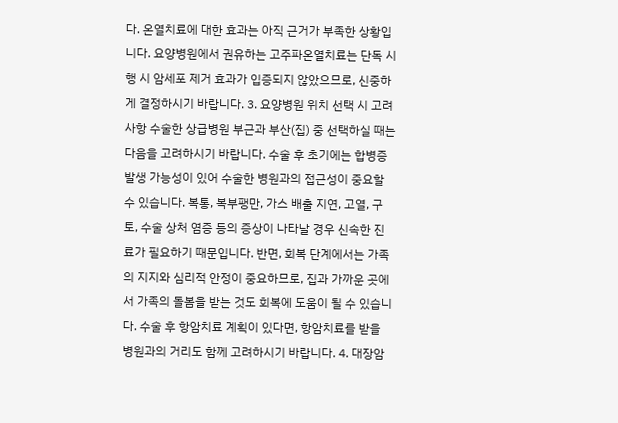다. 온열치료에 대한 효과는 아직 근거가 부족한 상황입니다. 요양병원에서 권유하는 고주파온열치료는 단독 시행 시 암세포 제거 효과가 입증되지 않았으므로, 신중하게 결정하시기 바랍니다. 3. 요양병원 위치 선택 시 고려사항 수술한 상급병원 부근과 부산(집) 중 선택하실 때는 다음을 고려하시기 바랍니다. 수술 후 초기에는 합병증 발생 가능성이 있어 수술한 병원과의 접근성이 중요할 수 있습니다. 복통, 복부팽만, 가스 배출 지연, 고열, 구토, 수술 상처 염증 등의 증상이 나타날 경우 신속한 진료가 필요하기 때문입니다. 반면, 회복 단계에서는 가족의 지지와 심리적 안정이 중요하므로, 집과 가까운 곳에서 가족의 돌봄을 받는 것도 회복에 도움이 될 수 있습니다. 수술 후 항암치료 계획이 있다면, 항암치료를 받을 병원과의 거리도 함께 고려하시기 바랍니다. 4. 대장암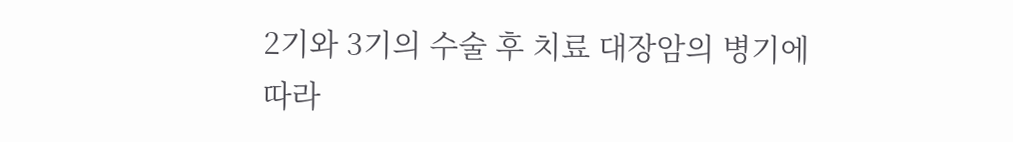2기와 3기의 수술 후 치료 대장암의 병기에 따라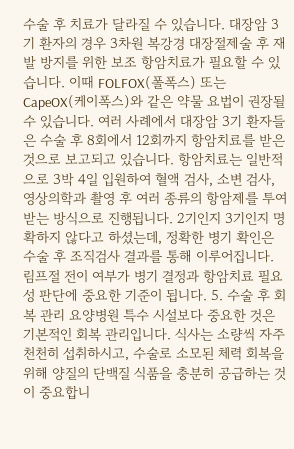수술 후 치료가 달라질 수 있습니다. 대장암 3기 환자의 경우 3차원 복강경 대장절제술 후 재발 방지를 위한 보조 항암치료가 필요할 수 있습니다. 이때 FOLFOX(폴폭스) 또는 CapeOX(케이폭스)와 같은 약물 요법이 권장될 수 있습니다. 여러 사례에서 대장암 3기 환자들은 수술 후 8회에서 12회까지 항암치료를 받은 것으로 보고되고 있습니다. 항암치료는 일반적으로 3박 4일 입원하여 혈액 검사, 소변 검사, 영상의학과 촬영 후 여러 종류의 항암제를 투여받는 방식으로 진행됩니다. 2기인지 3기인지 명확하지 않다고 하셨는데, 정확한 병기 확인은 수술 후 조직검사 결과를 통해 이루어집니다. 림프절 전이 여부가 병기 결정과 항암치료 필요성 판단에 중요한 기준이 됩니다. 5. 수술 후 회복 관리 요양병원 특수 시설보다 중요한 것은 기본적인 회복 관리입니다. 식사는 소량씩 자주 천천히 섭취하시고, 수술로 소모된 체력 회복을 위해 양질의 단백질 식품을 충분히 공급하는 것이 중요합니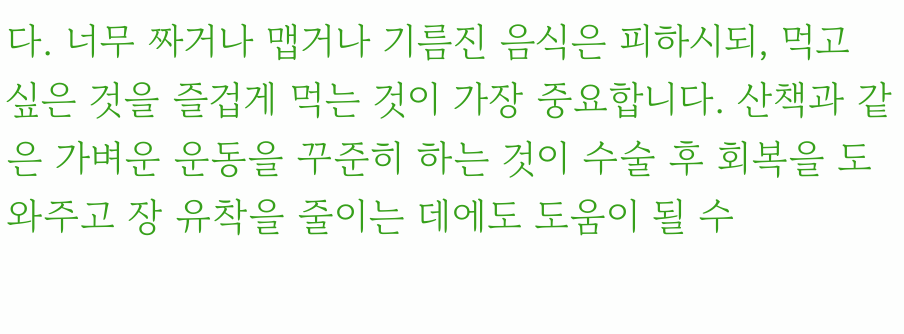다. 너무 짜거나 맵거나 기름진 음식은 피하시되, 먹고 싶은 것을 즐겁게 먹는 것이 가장 중요합니다. 산책과 같은 가벼운 운동을 꾸준히 하는 것이 수술 후 회복을 도와주고 장 유착을 줄이는 데에도 도움이 될 수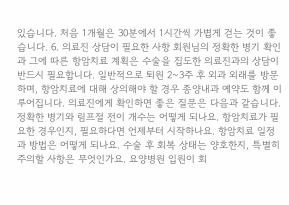있습니다. 처음 1개월은 30분에서 1시간씩 가볍게 걷는 것이 좋습니다. 6. 의료진 상담이 필요한 사항 회원님의 정확한 병기 확인과 그에 따른 항암치료 계획은 수술을 집도한 의료진과의 상담이 반드시 필요합니다. 일반적으로 퇴원 2~3주 후 외과 외래를 방문하며, 항암치료에 대해 상의해야 할 경우 종양내과 예약도 함께 이루어집니다. 의료진에게 확인하면 좋은 질문은 다음과 같습니다. 정확한 병기와 림프절 전이 개수는 어떻게 되나요. 항암치료가 필요한 경우인지, 필요하다면 언제부터 시작하나요. 항암치료 일정과 방법은 어떻게 되나요. 수술 후 회복 상태는 양호한지, 특별히 주의할 사항은 무엇인가요. 요양병원 입원이 회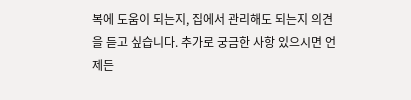복에 도움이 되는지, 집에서 관리해도 되는지 의견을 듣고 싶습니다. 추가로 궁금한 사항 있으시면 언제든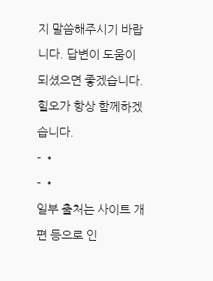지 말씀해주시기 바랍니다. 답변이 도움이 되셨으면 좋겠습니다. 힐오가 항상 함께하겠습니다.
- •
- •
일부 출처는 사이트 개편 등으로 인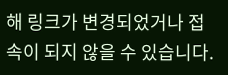해 링크가 변경되었거나 접속이 되지 않을 수 있습니다.